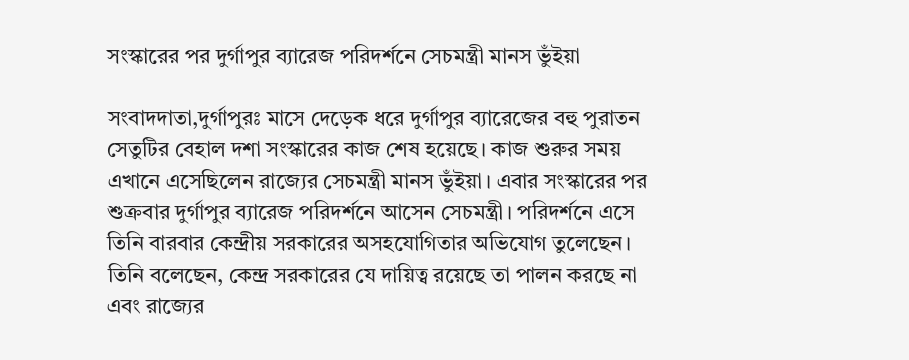সংস্কারের পর দুর্গাপুর ব্যারেজ পরিদর্শনে সেচমন্ত্রী মানস ভুঁইয়া

সংবাদদাতা,দুর্গাপুরঃ মাসে দেড়েক ধরে দুর্গাপুর ব্যারেজের বহু পুরাতন সেতুটির বেহাল দশা সংস্কারের কাজ শেষ হয়েছে। কাজ শুরুর সময় এখানে এসেছিলেন রাজ্যের সেচমন্ত্রী মানস ভুঁইয়া। এবার সংস্কারের পর শুক্রবার দুর্গাপুর ব্যারেজ পরিদর্শনে আসেন সেচমন্ত্রী। পরিদর্শনে এসে তিনি বারবার কেন্দ্রীয় সরকারের অসহযোগিতার অভিযোগ তুলেছেন। তিনি বলেছেন, কেন্দ্র সরকারের যে দায়িত্ব রয়েছে তা পালন করছে না এবং রাজ্যের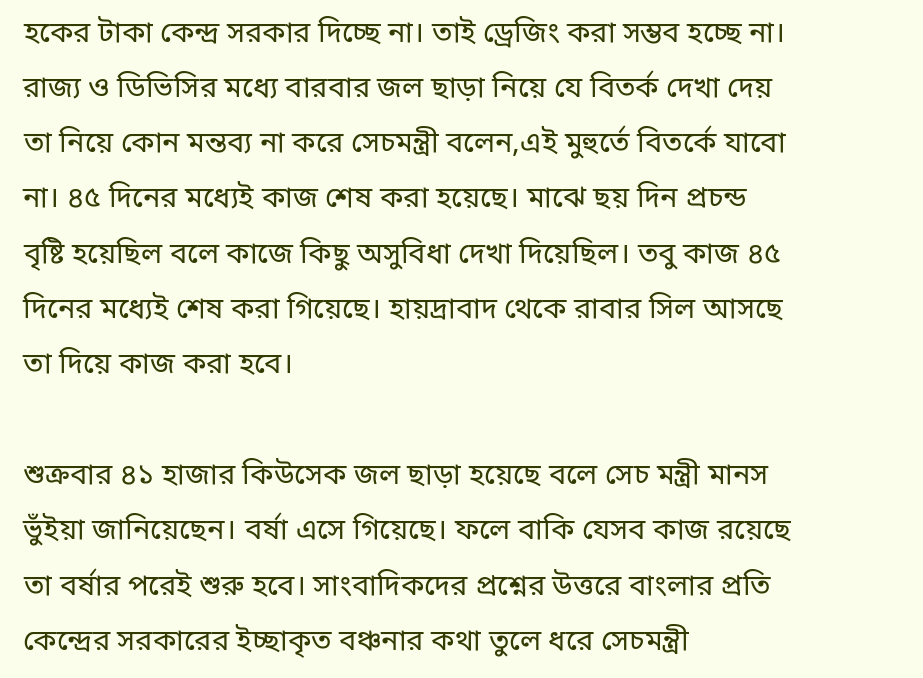হকের টাকা কেন্দ্র সরকার দিচ্ছে না। তাই ড্রেজিং করা সম্ভব হচ্ছে না। রাজ্য ও ডিভিসির মধ্যে বারবার জল ছাড়া নিয়ে যে বিতর্ক দেখা দেয় তা নিয়ে কোন মন্তব্য না করে সেচমন্ত্রী বলেন,এই মুহুর্তে বিতর্কে যাবো না। ৪৫ দিনের মধ্যেই কাজ শেষ করা হয়েছে। মাঝে ছয় দিন প্রচন্ড বৃষ্টি হয়েছিল বলে কাজে কিছু অসুবিধা দেখা দিয়েছিল। তবু কাজ ৪৫ দিনের মধ্যেই শেষ করা গিয়েছে। হায়দ্রাবাদ থেকে রাবার সিল আসছে তা দিয়ে কাজ করা হবে।

শুক্রবার ৪১ হাজার কিউসেক জল ছাড়া হয়েছে বলে সেচ মন্ত্রী মানস ভুঁইয়া জানিয়েছেন। বর্ষা এসে গিয়েছে। ফলে বাকি যেসব কাজ রয়েছে তা বর্ষার পরেই শুরু হবে। সাংবাদিকদের প্রশ্নের উত্তরে বাংলার প্রতি কেন্দ্রের সরকারের ইচ্ছাকৃত বঞ্চনার কথা তুলে ধরে সেচমন্ত্রী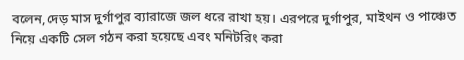বলেন,দেড় মাস দুর্গাপুর ব্যারাজে জল ধরে রাখা হয়। এরপরে দুর্গাপুর, মাইথন ও পাঞ্চেত নিয়ে একটি সেল গঠন করা হয়েছে এবং মনিটরিং করা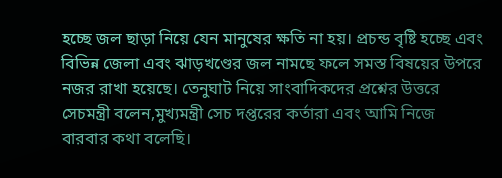হচ্ছে জল ছাড়া নিয়ে যেন মানুষের ক্ষতি না হয়। প্রচন্ড বৃষ্টি হচ্ছে এবং বিভিন্ন জেলা এবং ঝাড়খণ্ডের জল নামছে ফলে সমস্ত বিষয়ের উপরে নজর রাখা হয়েছে। তেনুঘাট নিয়ে সাংবাদিকদের প্রশ্নের উত্তরে সেচমন্ত্রী বলেন,মুখ্যমন্ত্রী সেচ দপ্তরের কর্তারা এবং আমি নিজে বারবার কথা বলেছি।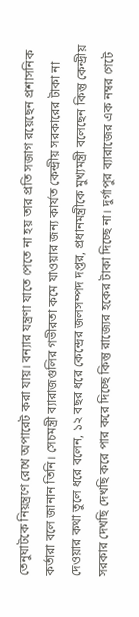তেনুঘাটকে নিয়ন্ত্রণে রেখে অপারেট করা যায়। বন্যার যন্ত্রণা যাতে পেতে না হয় তার প্রতি সজাগ রয়েছেন প্রশাসনিক কর্তারা বলে জানান তিনি। সেচমন্ত্রী ব্যারাজগুলির গভীরতা কমে যাওয়ার জন্য কার্যত কেন্দ্রীয় সরকারের টাকা না দেওয়ার কথা তুলে ধরে বলেন, ১২ বছর ধরে কেন্দ্রের জলসম্পদ দপ্তর, প্রধানমন্ত্রীকে মুখ্যমন্ত্রী বলেছেন কিন্তু কেন্দ্রীয় সরকার দেখছি দেখছি করে পার করে দিচ্ছে কিন্তু রাজ্যের হকের টাকা দিচ্ছে না। দুর্গাপুর ব্যারাজের এক নম্বর গেটে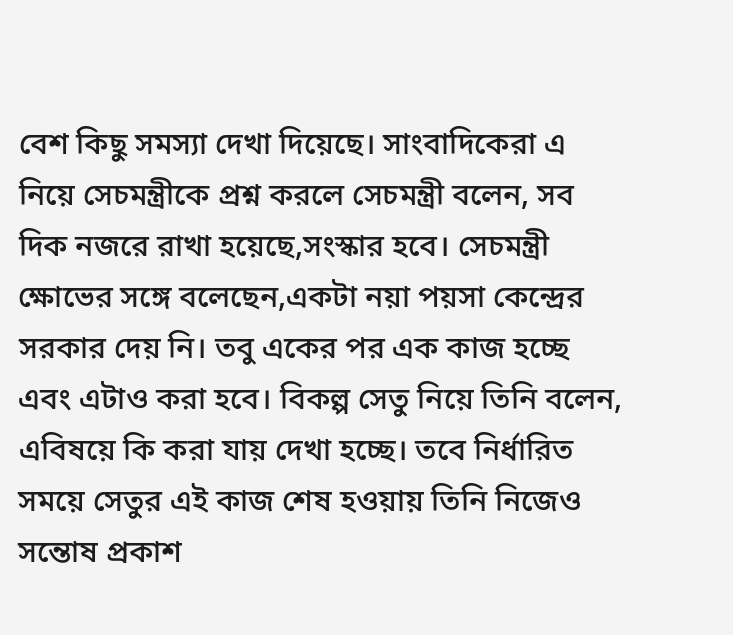বেশ কিছু সমস্যা দেখা দিয়েছে। সাংবাদিকেরা এ নিয়ে সেচমন্ত্রীকে প্রশ্ন করলে সেচমন্ত্রী বলেন, সব দিক নজরে রাখা হয়েছে,সংস্কার হবে। সেচমন্ত্রী ক্ষোভের সঙ্গে বলেছেন,একটা নয়া পয়সা কেন্দ্রের সরকার দেয় নি। তবু একের পর এক কাজ হচ্ছে এবং এটাও করা হবে। বিকল্প সেতু নিয়ে তিনি বলেন, এবিষয়ে কি করা যায় দেখা হচ্ছে। তবে নির্ধারিত সময়ে সেতুর এই কাজ শেষ হওয়ায় তিনি নিজেও সন্তোষ প্রকাশ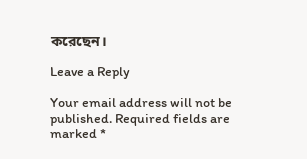করেছেন।

Leave a Reply

Your email address will not be published. Required fields are marked *